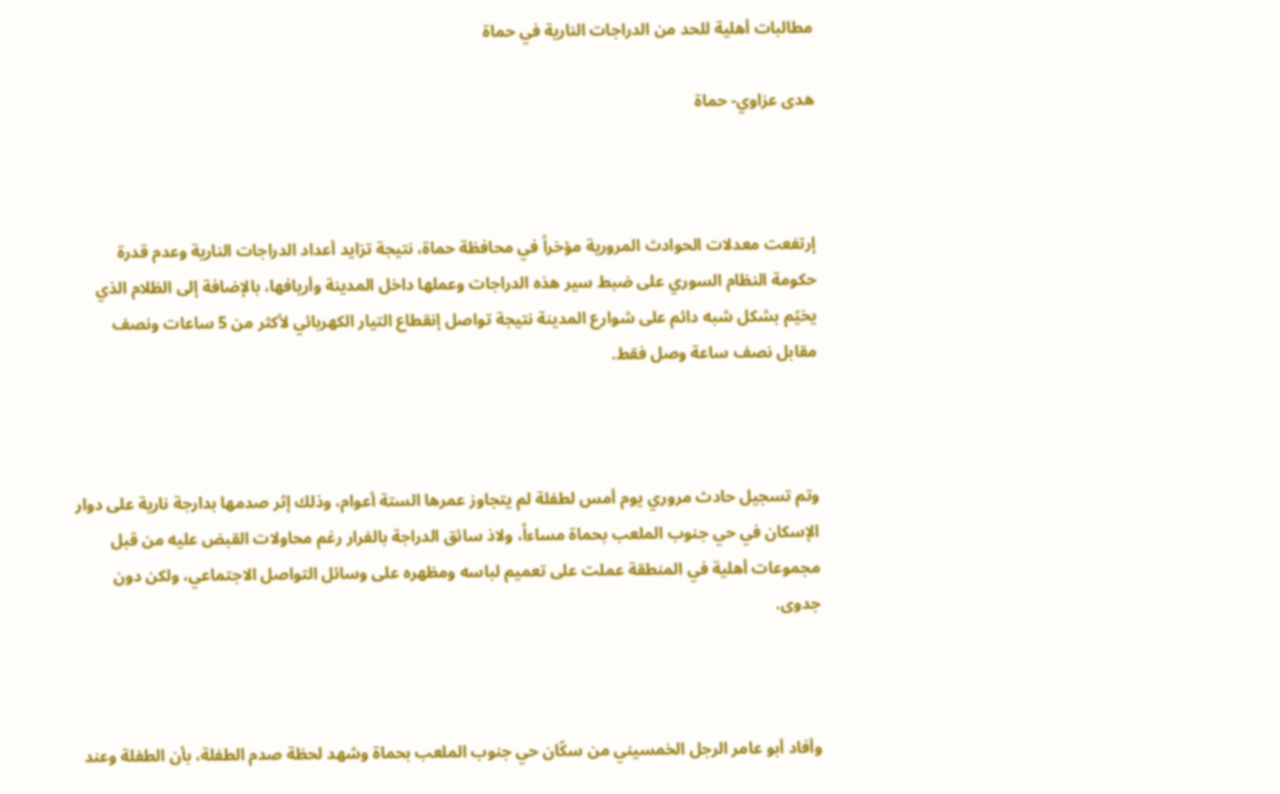مطالبات أهلية للحد من الدراجات النارية في حماة

هدى عزاوي- حماة



إرتفعت معدلات الحوادث المرورية مؤخراً في محافظة حماة، نتيجة تزايد أعداد الدراجات النارية وعدم قدرة حكومة النظام السوري على ضبط سير هذه الدراجات وعملها داخل المدينة وأريافها، بالإضافة إلى الظلام الذي يخيّم بشكل شبه دائم على شوارع المدينة نتيجة تواصل إنقطاع التيار الكهربائي لأكثر من 5 ساعات ونصف مقابل نصف ساعة وصل فقط.



وتم تسجيل حادث مروري يوم أمس لطفلة لم يتجاوز عمرها الستة أعوام، وذلك إثر صدمها بدارجة نارية على دوار الإسكان في حي جنوب الملعب بحماة مساءاً، ولاذ سائق الدراجة بالفرار رغم محاولات القبض عليه من قبل مجموعات أهلية في المنطقة عملت على تعميم لباسه ومظهره على وسائل التواصل الاجتماعي، ولكن دون جدوى.



وأفاد أبو عامر الرجل الخمسيني من سكّان حي جنوب الملعب بحماة وشهد لحظة صدم الطفلة، بأن الطفلة وعند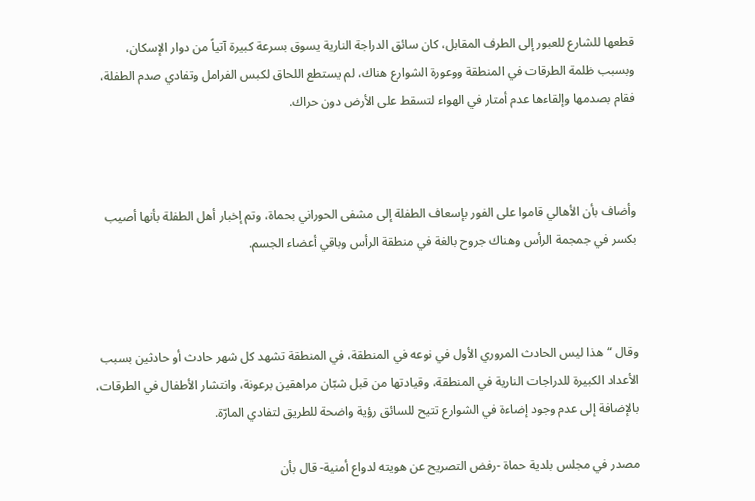قطعها للشارع للعبور إلى الطرف المقابل، كان سائق الدراجة النارية يسوق بسرعة كبيرة آتياً من دوار الإسكان، وبسبب ظلمة الطرقات في المنطقة ووعورة الشوارع هناك، لم يستطع اللحاق لكبس الفرامل وتفادي صدم الطفلة، فقام بصدمها وإلقاءها عدم أمتار في الهواء لتسقط على الأرض دون حراك.



وأضاف بأن الأهالي قاموا على الفور بإسعاف الطفلة إلى مشفى الحوراني بحماة، وتم إخبار أهل الطفلة بأنها أصيب بكسر في جمجمة الرأس وهناك جروح بالغة في منطقة الرأس وباقي أعضاء الجسم.



وقال “هذا ليس الحادث المروري الأول في نوعه في المنطقة، في المنطقة تشهد كل شهر حادث أو حادثين بسبب الأعداد الكبيرة للدراجات النارية في المنطقة، وقيادتها من قبل شبّان مراهقين برعونة، وانتشار الأطفال في الطرقات، بالإضافة إلى عدم وجود إضاءة في الشوارع تتيح للسائق رؤية واضحة للطريق لتفادي المارّة.

مصدر في مجلس بلدية حماة -رفض التصريح عن هويته لدواع أمنية- قال بأن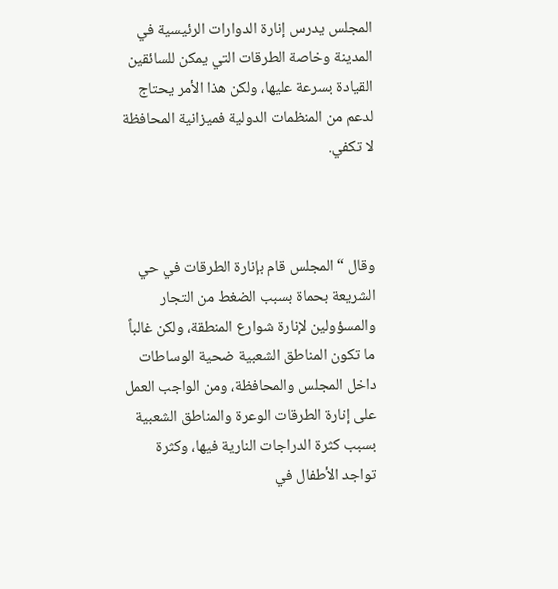المجلس يدرس إنارة الدوارات الرئيسية في المدينة وخاصة الطرقات التي يمكن للسائقين القيادة بسرعة عليها، ولكن هذا الأمر يحتاج لدعم من المنظمات الدولية فميزانية المحافظة لا تكفي.



وقال “المجلس قام بإنارة الطرقات في حي الشريعة بحماة بسبب الضغط من التجار والمسؤولين لإنارة شوارع المنطقة، ولكن غالباً ما تكون المناطق الشعبية ضحية الوساطات داخل المجلس والمحافظة، ومن الواجب العمل على إنارة الطرقات الوعرة والمناطق الشعبية بسبب كثرة الدراجات النارية فيها، وكثرة تواجد الأطفال في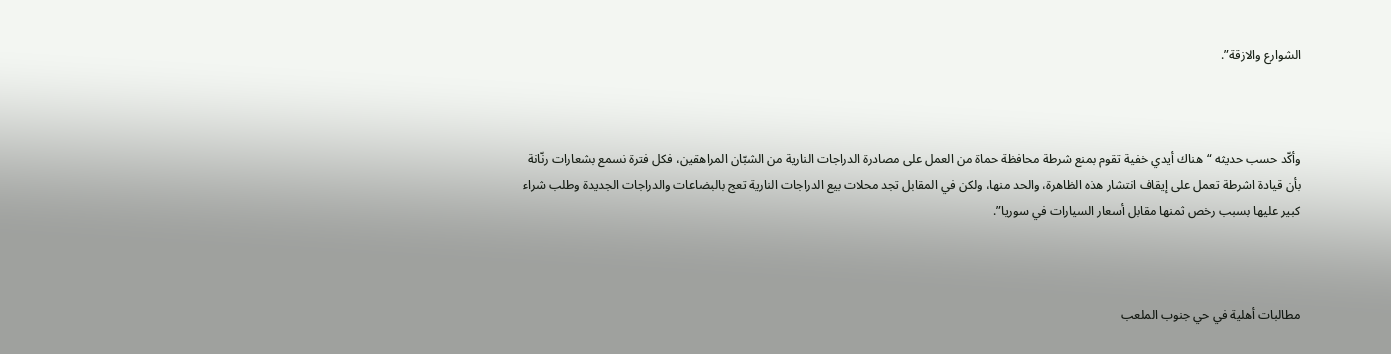الشوارع والازقة”.



وأكّد حسب حديثه “هناك أيدي خفية تقوم بمنع شرطة محافظة حماة من العمل على مصادرة الدراجات النارية من الشبّان المراهقين، فكل فترة نسمع بشعارات رنّانة بأن قيادة اشرطة تعمل على إيقاف انتشار هذه الظاهرة، والحد منها، ولكن في المقابل تجد محلات بيع الدراجات النارية تعج بالبضاعات والدراجات الجديدة وطلب شراء كبير عليها بسبب رخص ثمنها مقابل أسعار السيارات في سوريا”.



مطالبات أهلية في حي جنوب الملعب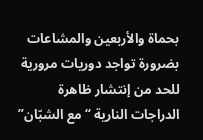بحماة والأربعين والمشاعات بضرورة تواجد دوريات مرورية للحد من إنتشار ظاهرة الدراجات النارية “مع الشبّان”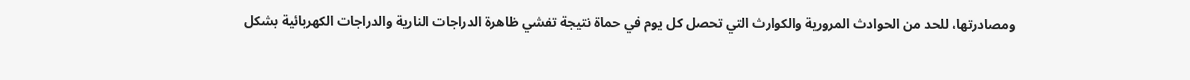ومصادرتها، للحد من الحوادث المرورية والكوارث التي تحصل كل يوم في حماة نتيجة تفشي ظاهرة الدراجات النارية والدراجات الكهربائية بشكل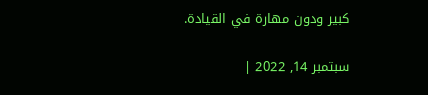كبير ودون مهارة في القيادة.

سبتمبر 14, 2022 |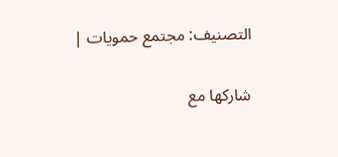التصنيف: مجتمع حمويات |

شاركها مع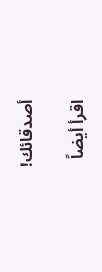أصدقائك!

اقرأ أيضاً